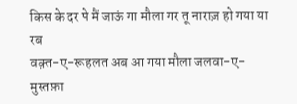किस के दर पे मैं जाऊं गा मौला गर तू नाराज़ हो गया या रब
वक़्त-ए-रूहलत अब आ गया मौला जलवा-ए-मुस्तफ़ा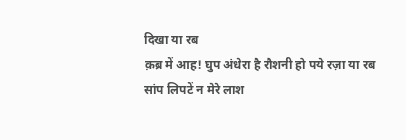दिखा या रब
क़ब्र में आह! घुप अंधेरा है रौशनी हो पये रज़ा या रब
सांप लिपटें न मेरे लाश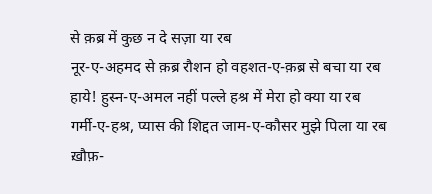से क़ब्र में कुछ न दे सज़ा या रब
नूर-ए-अहमद से क़ब्र रौशन हो वहशत-ए-क़ब्र से बचा या रब
हाये! हुस्न-ए-अमल नहीं पल्ले हश्र में मेरा हो क्या या रब
गर्मी-ए-हश्र, प्यास की शिद्दत जाम-ए-कौसर मुझे पिला या रब
ख़ौफ़-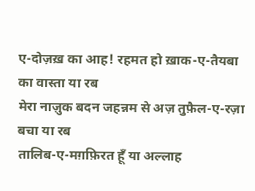ए-दोज़ख़ का आह! रहमत हो ख़ाक-ए-तैयबा का वास्ता या रब
मेरा नाज़ुक बदन जहन्नम से अज़ तुफ़ैल-ए-रज़ा बचा या रब
तालिब-ए-मग़फ़िरत हूँ या अल्लाह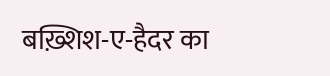बख़्शिश-ए-हैदर का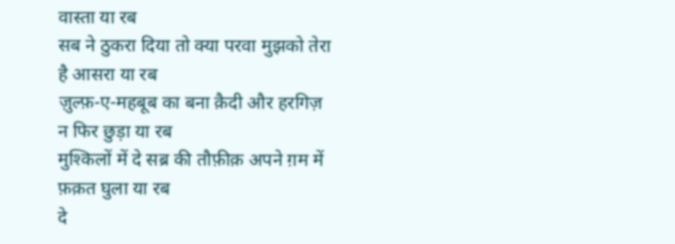वास्ता या रब
सब ने ठुकरा दिया तो क्या परवा मुझको तेरा है आसरा या रब
ज़ुल्फ़-ए-महबूब का बना क़ैदी और हरगिज़ न फिर छुड़ा या रब
मुश्किलों में दे सब्र की तौफ़ीक़ अपने ग़म में फ़क़त घुला या रब
दे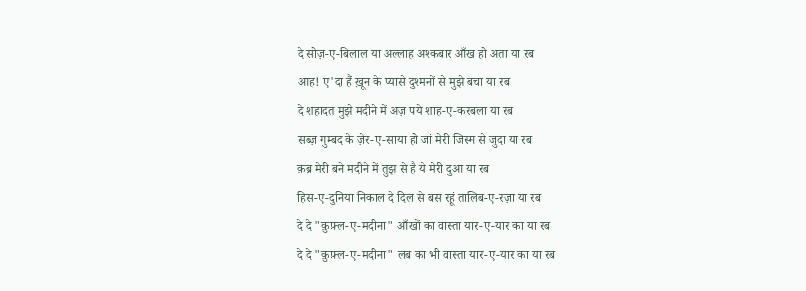दे सोज़-ए-बिलाल या अल्लाह अश्कबार आँख हो अता या रब
आह! ए'दा हैं ख़ून के प्यासे दुश्मनों से मुझे बचा या रब
दे शहादत मुझे मदीने में अज़ पये शाह-ए-करबला या रब
सब्ज़ गुम्बद के ज़ेर-ए-साया हो जां मेरी जिस्म से जुदा या रब
क़ब्र मेरी बने मदीने में तुझ से है ये मेरी दुआ या रब
हिस-ए-दुनिया निकाल दे दिल से बस रहूं तालिब-ए-रज़ा या रब
दे दे "क़ुफ़्ल-ए-मदीना" आँखों का वास्ता यार-ए-यार का या रब
दे दे "क़ुफ़्ल-ए-मदीना" लब का भी वास्ता यार-ए-यार का या रब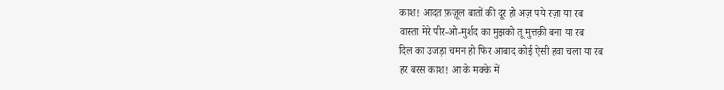काश! आदत फ़ज़ूल बातों की दूर हो अज़ पये रज़ा या रब
वास्ता मेरे पीर-ओ-मुर्शद का मुझको तू मुत्तक़ी बना या रब
दिल का उजड़ा चमन हो फिर आबाद कोई ऐसी हवा चला या रब
हर बरस काश! आ के मक्के में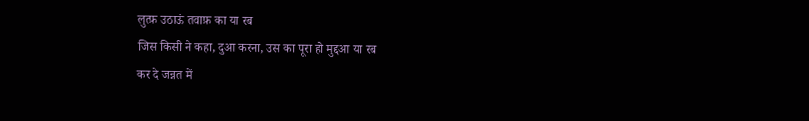लुत्फ़ उठाऊं तवाफ़ का या रब
जिस किसी ने कहा, दुआ करना, उस का पूरा हो मुद्दआ या रब
कर दे जन्नत में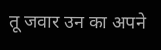तू जवार उन का अपने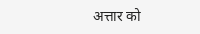अत्तार को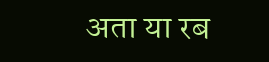अता या रब